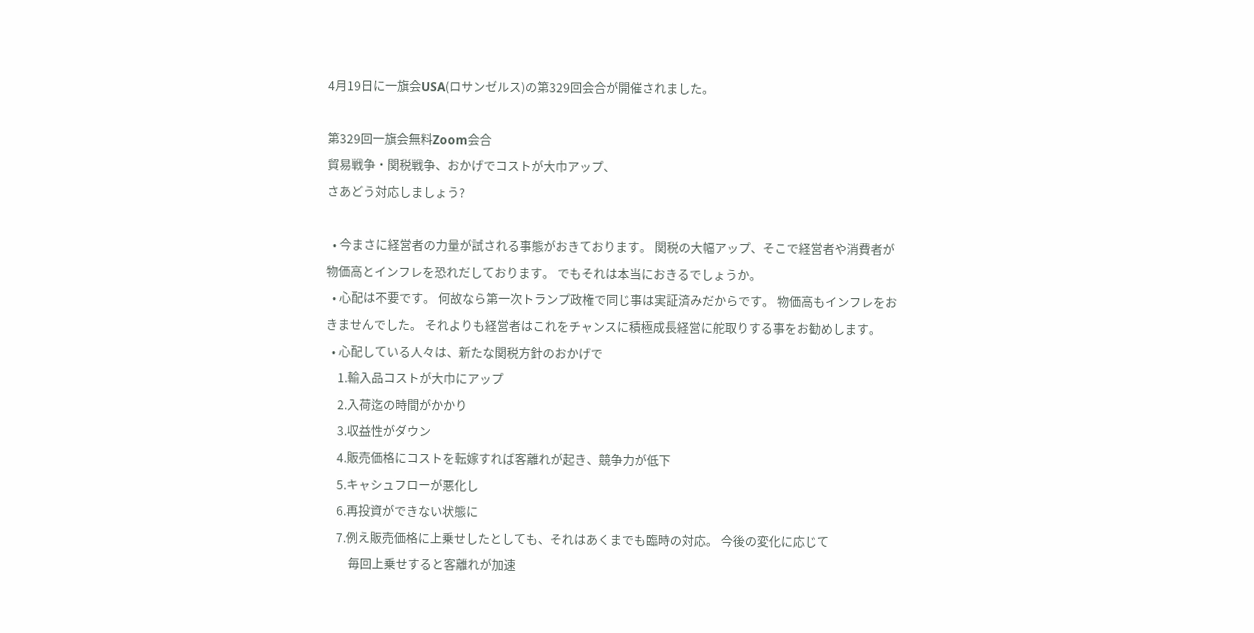4月19日に一旗会USA(ロサンゼルス)の第329回会合が開催されました。

第329回一旗会無料Zoom会合
貿易戦争・関税戦争、おかげでコストが大巾アップ、
さあどう対応しましょう?

  • 今まさに経営者の力量が試される事態がおきております。 関税の大幅アップ、そこで経営者や消費者が物価高とインフレを恐れだしております。 でもそれは本当におきるでしょうか。
  • 心配は不要です。 何故なら第一次トランプ政権で同じ事は実証済みだからです。 物価高もインフレをおきませんでした。 それよりも経営者はこれをチャンスに積極成長経営に舵取りする事をお勧めします。
  • 心配している人々は、新たな関税方針のおかげで
    1.輸入品コストが大巾にアップ
    2.入荷迄の時間がかかり
    3.収益性がダウン
    4.販売価格にコストを転嫁すれば客離れが起き、競争力が低下
    5.キャシュフローが悪化し
    6.再投資ができない状態に
    7.例え販売価格に上乗せしたとしても、それはあくまでも臨時の対応。 今後の変化に応じて
        毎回上乗せすると客離れが加速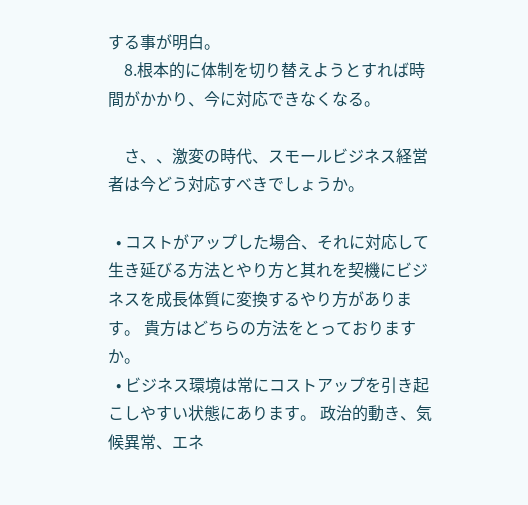する事が明白。
    8.根本的に体制を切り替えようとすれば時間がかかり、今に対応できなくなる。

    さ、、激変の時代、スモールビジネス経営者は今どう対応すべきでしょうか。

  • コストがアップした場合、それに対応して生き延びる方法とやり方と其れを契機にビジネスを成長体質に変換するやり方があります。 貴方はどちらの方法をとっておりますか。
  • ビジネス環境は常にコストアップを引き起こしやすい状態にあります。 政治的動き、気候異常、エネ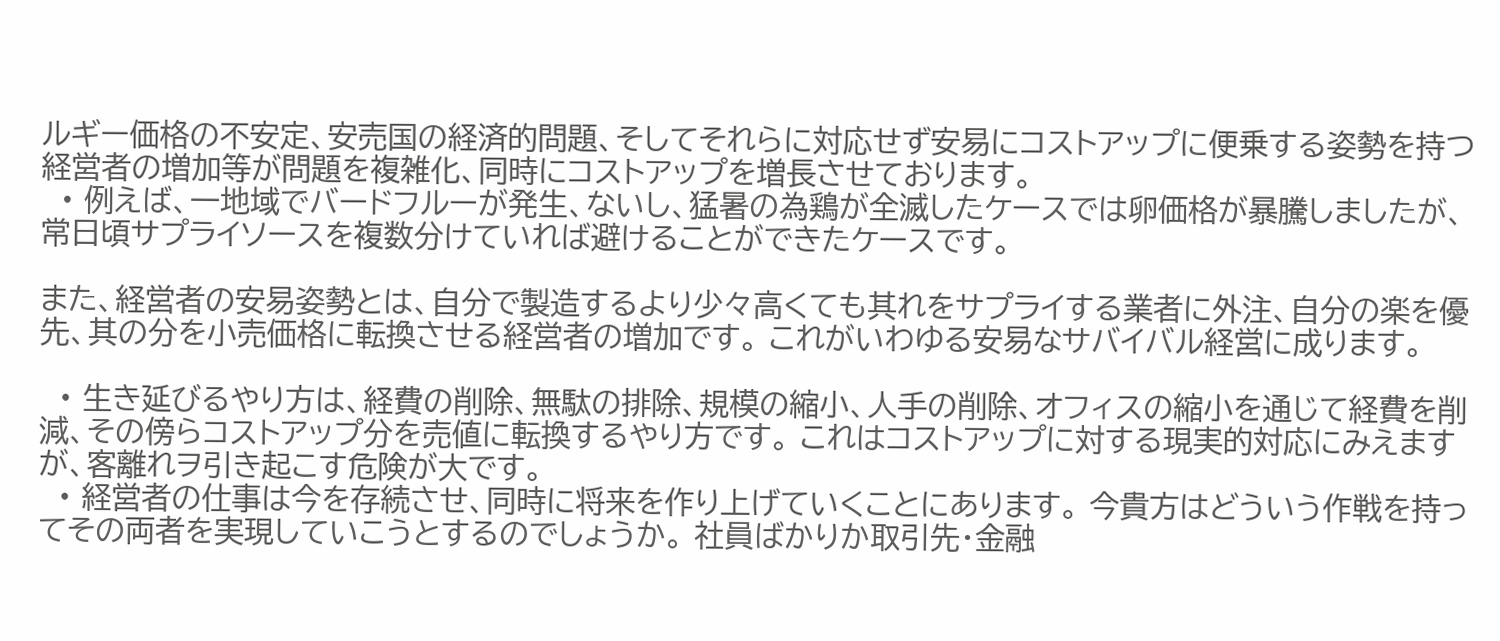ルギー価格の不安定、安売国の経済的問題、そしてそれらに対応せず安易にコストアップに便乗する姿勢を持つ経営者の増加等が問題を複雑化、同時にコストアップを増長させております。
  • 例えば、一地域でバードフルーが発生、ないし、猛暑の為鶏が全滅したケースでは卵価格が暴騰しましたが、常日頃サプライソースを複数分けていれば避けることができたケースです。

また、経営者の安易姿勢とは、自分で製造するより少々高くても其れをサプライする業者に外注、自分の楽を優先、其の分を小売価格に転換させる経営者の増加です。 これがいわゆる安易なサバイバル経営に成ります。

  • 生き延びるやり方は、経費の削除、無駄の排除、規模の縮小、人手の削除、オフィスの縮小を通じて経費を削減、その傍らコストアップ分を売値に転換するやり方です。 これはコストアップに対する現実的対応にみえますが、客離れヲ引き起こす危険が大です。
  • 経営者の仕事は今を存続させ、同時に将来を作り上げていくことにあります。 今貴方はどういう作戦を持ってその両者を実現していこうとするのでしょうか。 社員ばかりか取引先・金融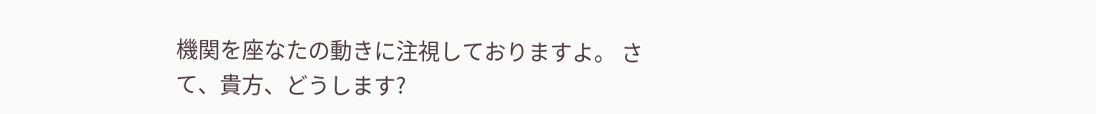機関を座なたの動きに注視しておりますよ。 さて、貴方、どうします?